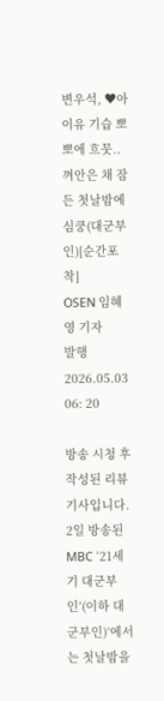변우석, ♥아이유 기습 뽀뽀에 흐뭇..껴안은 채 잠든 첫날밤에 심쿵(대군부인)[순간포착]
OSEN 임혜영 기자
발행 2026.05.03 06: 20

방송 시청 후 작성된 리뷰 기사입니다.
2일 방송된 MBC ‘21세기 대군부인’(이하 대군부인)’에서는 첫날밤을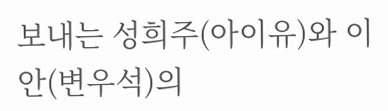보내는 성희주(아이유)와 이안(변우석)의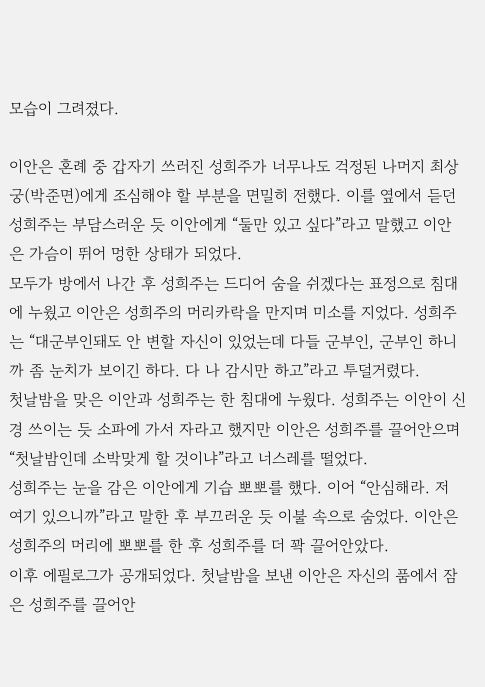모습이 그려졌다.

이안은 혼례 중 갑자기 쓰러진 성희주가 너무나도 걱정된 나머지 최상궁(박준면)에게 조심해야 할 부분을 면밀히 전했다. 이를 옆에서 듣던 성희주는 부담스러운 듯 이안에게 “둘만 있고 싶다”라고 말했고 이안은 가슴이 뛰어 멍한 상태가 되었다.
모두가 방에서 나간 후 성희주는 드디어 숨을 쉬겠다는 표정으로 침대에 누웠고 이안은 성희주의 머리카락을 만지며 미소를 지었다. 성희주는 “대군부인돼도 안 변할 자신이 있었는데 다들 군부인, 군부인 하니까 좀 눈치가 보이긴 하다. 다 나 감시만 하고”라고 투덜거렸다.
첫날밤을 맞은 이안과 성희주는 한 침대에 누웠다. 성희주는 이안이 신경 쓰이는 듯 소파에 가서 자라고 했지만 이안은 성희주를 끌어안으며 “첫날밤인데 소박맞게 할 것이냐”라고 너스레를 떨었다.
성희주는 눈을 감은 이안에게 기습 뽀뽀를 했다. 이어 “안심해라. 저 여기 있으니까”라고 말한 후 부끄러운 듯 이불 속으로 숨었다. 이안은 성희주의 머리에 뽀뽀를 한 후 성희주를 더 꽉 끌어안았다.
이후 에필로그가 공개되었다. 첫날밤을 보낸 이안은 자신의 품에서 잠은 성희주를 끌어안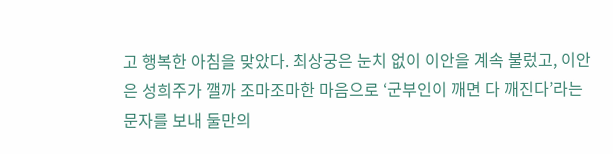고 행복한 아침을 맞았다. 최상궁은 눈치 없이 이안을 계속 불렀고, 이안은 성희주가 깰까 조마조마한 마음으로 ‘군부인이 깨면 다 깨진다’라는 문자를 보내 둘만의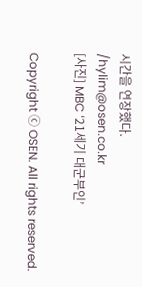시간을 연장했다.
/hylim@osen.co.kr
[사진] MBC ‘21세기 대군부인’

Copyright ⓒ OSEN. All rights reserved.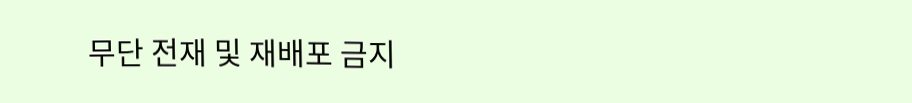무단 전재 및 재배포 금지